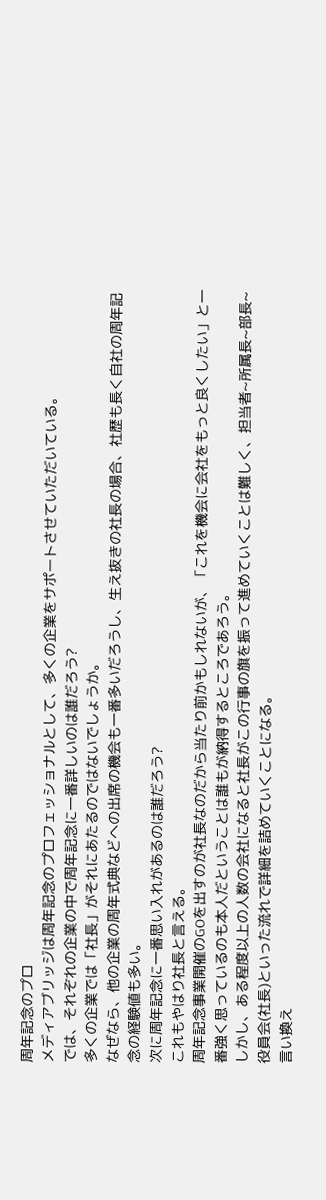周年記念のプロ
メディアブリッジは周年記念のプロフェッショナルとして、多くの企業をサポートさせていただいている。
では、それぞれの企業の中で周年記念に一番詳しいのは誰だろう?
多くの企業では「社長」がそれにあたるのではないでしょうか。
なぜなら、他の企業の周年式典などへの出席の機会も一番多いだろうし、生え抜きの社長の場合、社歴も長く自社の周年記念の経験値も多い。
次に周年記念に一番思い入れがあるのは誰だろう?
これもやはり社長と言える。
周年記念事業開催のGOを出すのが社長なのだから当たり前かもしれないが、「これを機会に会社をもっと良くしたい」と一番強く思っているのも本人だということは誰もが納得するところであろう。
しかし、ある程度以上の人数の会社になると社長がこの行事の旗を振って進めていくことは難しく、担当者~所属長~部長~役員会(社長)といった流れで詳細を詰めていくことになる。
言い換え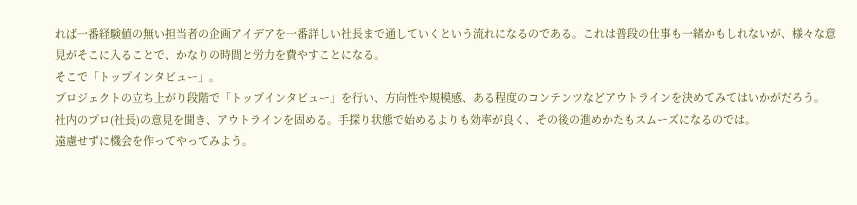れば一番経験値の無い担当者の企画アイデアを一番詳しい社長まで通していくという流れになるのである。これは普段の仕事も一緒かもしれないが、様々な意見がそこに入ることで、かなりの時間と労力を費やすことになる。
そこで「トップインタビュー」。
プロジェクトの立ち上がり段階で「トップインタビュー」を行い、方向性や規模感、ある程度のコンテンツなどアウトラインを決めてみてはいかがだろう。
社内のプロ(社長)の意見を聞き、アウトラインを固める。手探り状態で始めるよりも効率が良く、その後の進めかたもスムーズになるのでは。
遠慮せずに機会を作ってやってみよう。